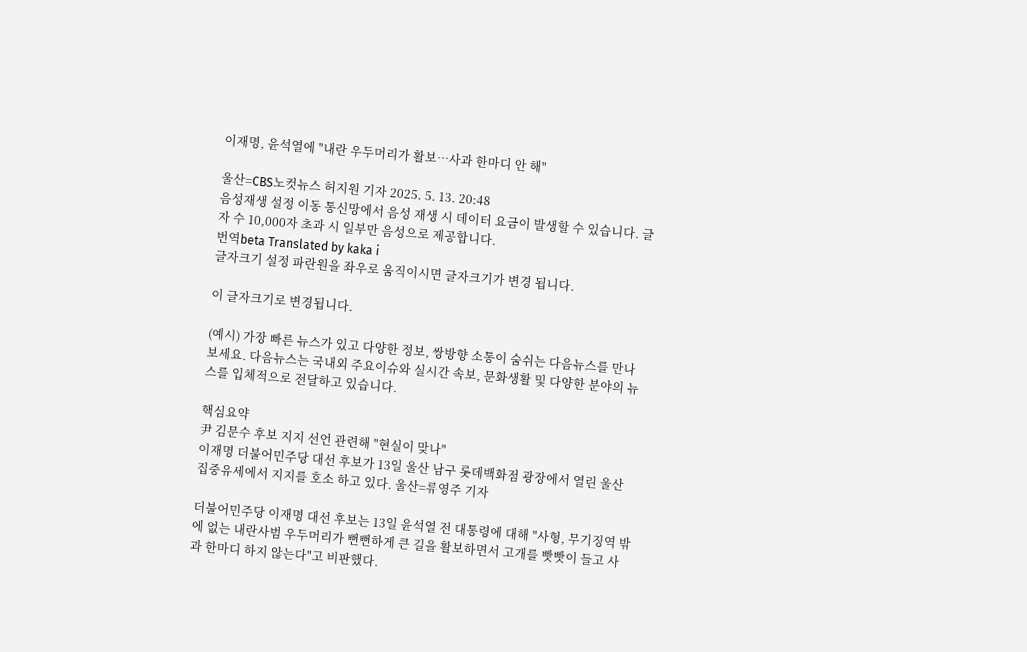이재명, 윤석열에 "내란 우두머리가 활보…사과 한마디 안 해"

울산=CBS노컷뉴스 허지원 기자 2025. 5. 13. 20:48
음성재생 설정 이동 통신망에서 음성 재생 시 데이터 요금이 발생할 수 있습니다. 글자 수 10,000자 초과 시 일부만 음성으로 제공합니다.
번역beta Translated by kaka i
글자크기 설정 파란원을 좌우로 움직이시면 글자크기가 변경 됩니다.

이 글자크기로 변경됩니다.

(예시) 가장 빠른 뉴스가 있고 다양한 정보, 쌍방향 소통이 숨쉬는 다음뉴스를 만나보세요. 다음뉴스는 국내외 주요이슈와 실시간 속보, 문화생활 및 다양한 분야의 뉴스를 입체적으로 전달하고 있습니다.

핵심요약
尹 김문수 후보 지지 선언 관련해 "현실이 맞나"
이재명 더불어민주당 대선 후보가 13일 울산 남구 롯데백화점 광장에서 열린 울산 집중유세에서 지지를 호소 하고 있다. 울산=류영주 기자

더불어민주당 이재명 대선 후보는 13일 윤석열 전 대통령에 대해 "사형, 무기징역 밖에 없는 내란사범 우두머리가 뻔뻔하게 큰 길을 활보하면서 고개를 빳빳이 들고 사과 한마디 하지 않는다"고 비판했다.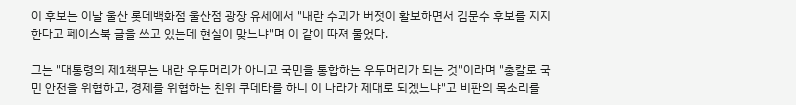이 후보는 이날 울산 롯데백화점 울산점 광장 유세에서 "내란 수괴가 버젓이 활보하면서 김문수 후보를 지지한다고 페이스북 글을 쓰고 있는데 현실이 맞느냐"며 이 같이 따져 물었다.

그는 "대통령의 제1책무는 내란 우두머리가 아니고 국민을 통합하는 우두머리가 되는 것"이라며 "총칼로 국민 안전을 위협하고, 경제를 위협하는 친위 쿠데타를 하니 이 나라가 제대로 되겠느냐"고 비판의 목소리를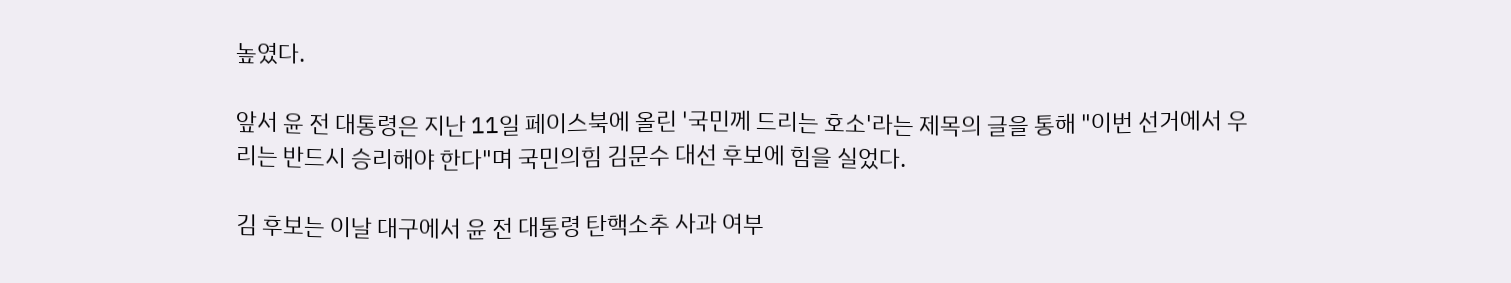높였다.

앞서 윤 전 대통령은 지난 11일 페이스북에 올린 '국민께 드리는 호소'라는 제목의 글을 통해 "이번 선거에서 우리는 반드시 승리해야 한다"며 국민의힘 김문수 대선 후보에 힘을 실었다.

김 후보는 이날 대구에서 윤 전 대통령 탄핵소추 사과 여부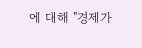에 대해 "경제가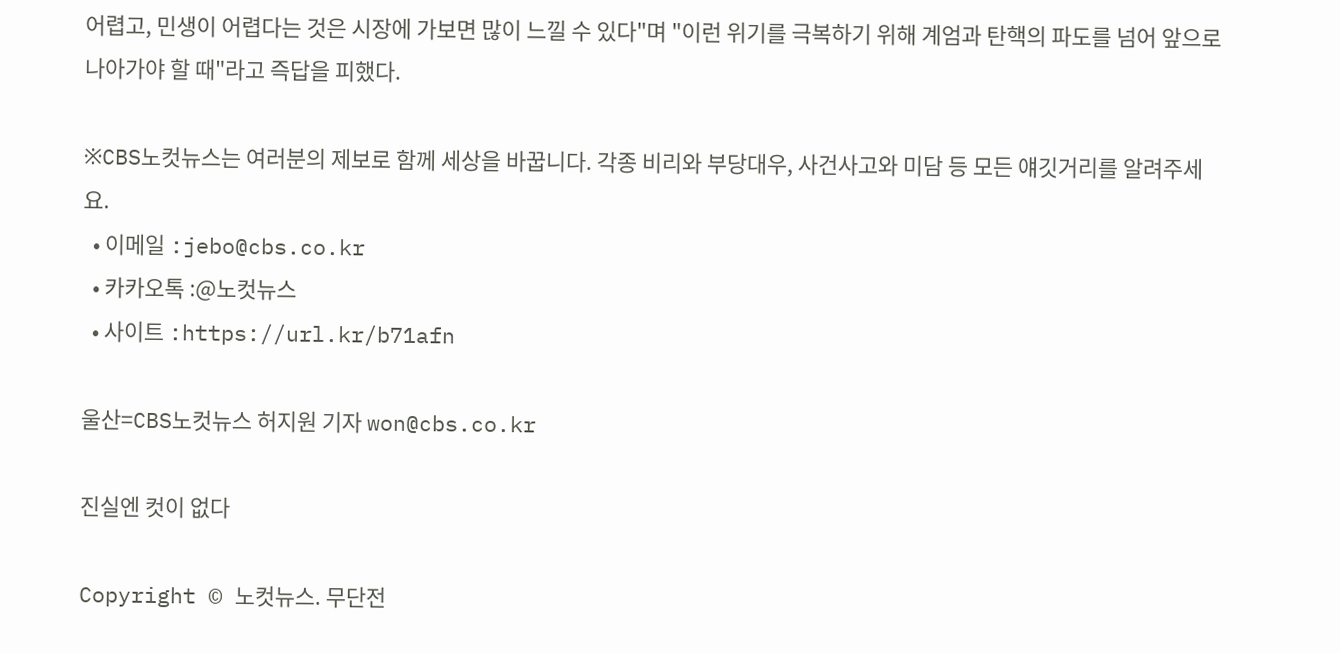어렵고, 민생이 어렵다는 것은 시장에 가보면 많이 느낄 수 있다"며 "이런 위기를 극복하기 위해 계엄과 탄핵의 파도를 넘어 앞으로 나아가야 할 때"라고 즉답을 피했다.

※CBS노컷뉴스는 여러분의 제보로 함께 세상을 바꿉니다. 각종 비리와 부당대우, 사건사고와 미담 등 모든 얘깃거리를 알려주세요.
  • 이메일 :jebo@cbs.co.kr
  • 카카오톡 :@노컷뉴스
  • 사이트 :https://url.kr/b71afn

울산=CBS노컷뉴스 허지원 기자 won@cbs.co.kr

진실엔 컷이 없다

Copyright © 노컷뉴스. 무단전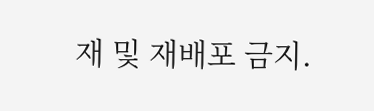재 및 재배포 금지.